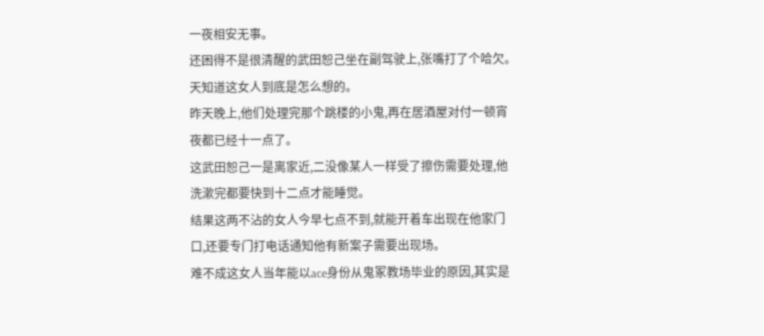一夜相安无事。
还困得不是很清醒的武田恕己坐在副驾驶上,张嘴打了个哈欠。
天知道这女人到底是怎么想的。
昨天晚上,他们处理完那个跳楼的小鬼,再在居酒屋对付一顿宵夜都已经十一点了。
这武田恕己一是离家近,二没像某人一样受了擦伤需要处理,他洗漱完都要快到十二点才能睡觉。
结果这两不沾的女人今早七点不到,就能开着车出现在他家门口,还要专门打电话通知他有新案子需要出现场。
难不成这女人当年能以ace身份从鬼冢教场毕业的原因,其实是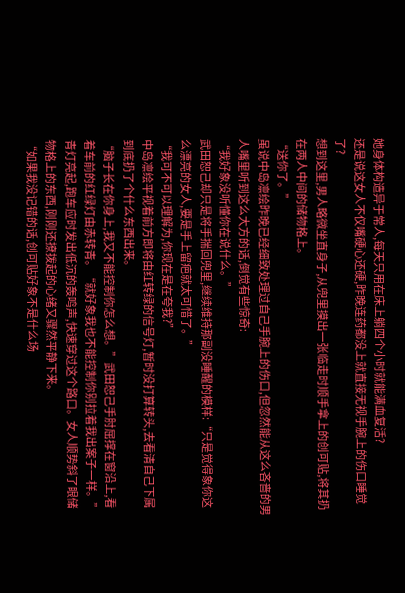她身体构造异于常人,每天只用在床上躺四个小时就能满血复活?
还是说这女人不仅嘴硬心还硬,昨晚连药都没上就直接无视手腕上的伤口睡觉了?
想到这里,男人略微坐直身子,从兜里摸出一张临走时顺手拿上的创可贴,将其扔在两人中间的储物格上。
“送你了。”
虽说中岛凛绘昨晚已经细致处理过自己手腕上的伤口,但忽然能从这么吝啬的男人嘴里听到这么大方的话,倒觉有些惊奇:
“我好象没听懂你在说什么。”
武田恕己却只是将手揣回兜里,继续维持那副没睡醒的模样:“只是觉得象你这么漂亮的女人,要是手上留疤就太可惜了。”
“我可不可以理解为,你现在是在夸我?”
中岛凛绘平视着前方即将由红转绿的信号灯,暂时没打算转头,去看清自己下属到底扔了个什么东西出来。
“脑子长在你身上,我又不能控制你怎么想。”武田恕己手肘屈撑在窗沿上,看着车前的红绿灯由赤转青。“就好象我也不能控制你别拉着我出案子一样。”
青灯亮起,跑车应时发出低沉的轰鸣声,快速穿过这个路口。女人顺势斜了眼储物格上的东西,刚刚还撩拨起的心绪又骤然平静下来。
“如果我没记错的话,创可贴好象不是什么场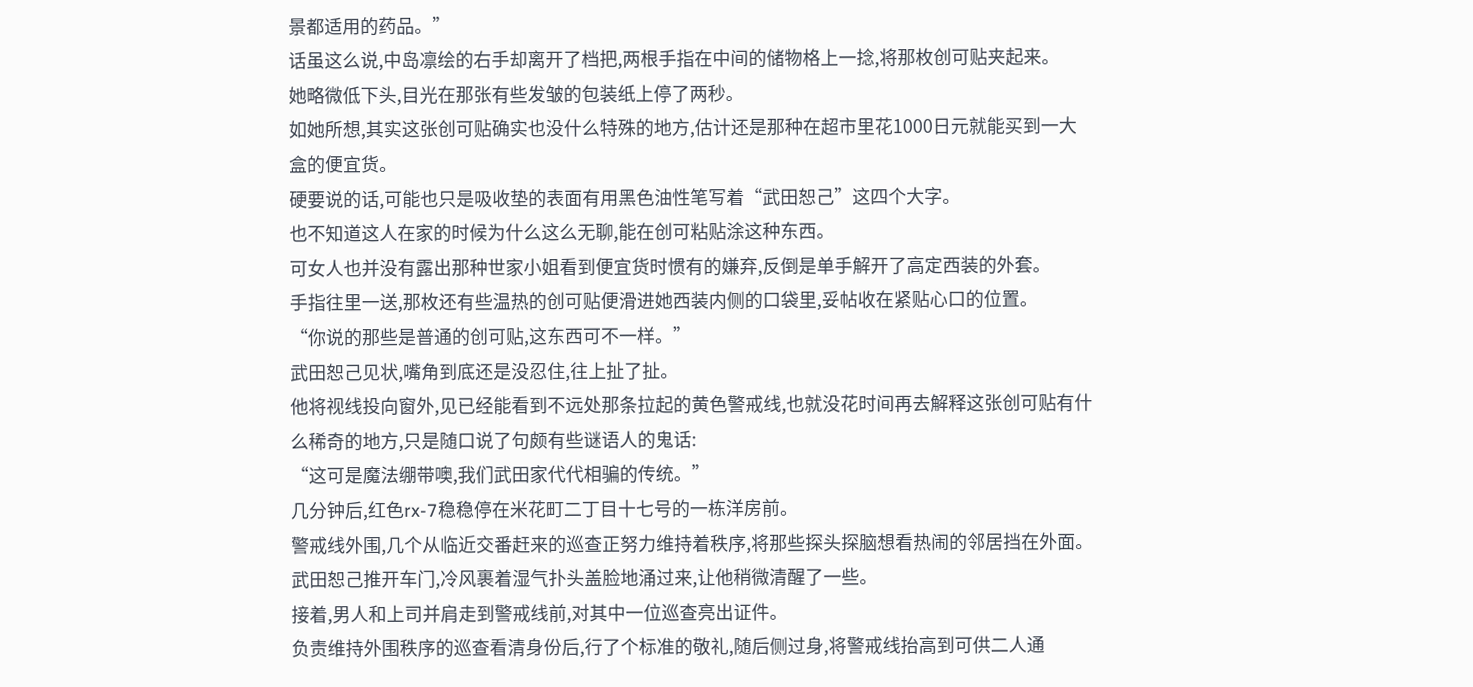景都适用的药品。”
话虽这么说,中岛凛绘的右手却离开了档把,两根手指在中间的储物格上一捻,将那枚创可贴夹起来。
她略微低下头,目光在那张有些发皱的包装纸上停了两秒。
如她所想,其实这张创可贴确实也没什么特殊的地方,估计还是那种在超市里花1000日元就能买到一大盒的便宜货。
硬要说的话,可能也只是吸收垫的表面有用黑色油性笔写着“武田恕己”这四个大字。
也不知道这人在家的时候为什么这么无聊,能在创可粘贴涂这种东西。
可女人也并没有露出那种世家小姐看到便宜货时惯有的嫌弃,反倒是单手解开了高定西装的外套。
手指往里一送,那枚还有些温热的创可贴便滑进她西装内侧的口袋里,妥帖收在紧贴心口的位置。
“你说的那些是普通的创可贴,这东西可不一样。”
武田恕己见状,嘴角到底还是没忍住,往上扯了扯。
他将视线投向窗外,见已经能看到不远处那条拉起的黄色警戒线,也就没花时间再去解释这张创可贴有什么稀奇的地方,只是随口说了句颇有些谜语人的鬼话:
“这可是魔法绷带噢,我们武田家代代相骗的传统。”
几分钟后,红色rx-7稳稳停在米花町二丁目十七号的一栋洋房前。
警戒线外围,几个从临近交番赶来的巡查正努力维持着秩序,将那些探头探脑想看热闹的邻居挡在外面。
武田恕己推开车门,冷风裹着湿气扑头盖脸地涌过来,让他稍微清醒了一些。
接着,男人和上司并肩走到警戒线前,对其中一位巡查亮出证件。
负责维持外围秩序的巡查看清身份后,行了个标准的敬礼,随后侧过身,将警戒线抬高到可供二人通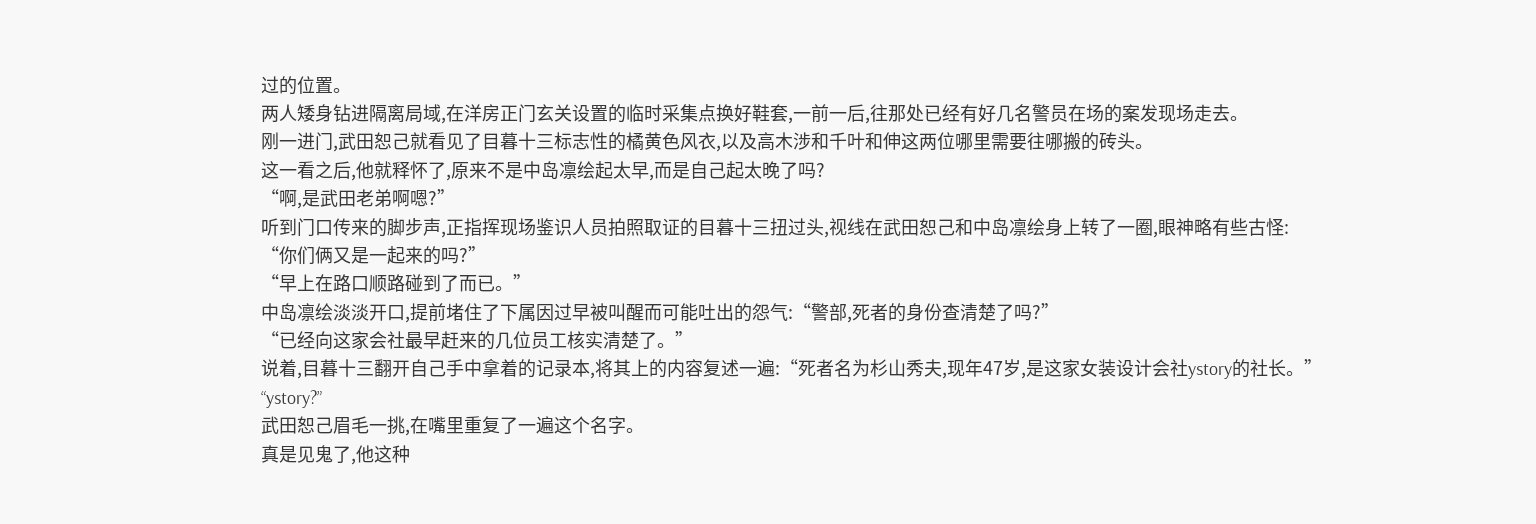过的位置。
两人矮身钻进隔离局域,在洋房正门玄关设置的临时采集点换好鞋套,一前一后,往那处已经有好几名警员在场的案发现场走去。
刚一进门,武田恕己就看见了目暮十三标志性的橘黄色风衣,以及高木涉和千叶和伸这两位哪里需要往哪搬的砖头。
这一看之后,他就释怀了,原来不是中岛凛绘起太早,而是自己起太晚了吗?
“啊,是武田老弟啊嗯?”
听到门口传来的脚步声,正指挥现场鉴识人员拍照取证的目暮十三扭过头,视线在武田恕己和中岛凛绘身上转了一圈,眼神略有些古怪:
“你们俩又是一起来的吗?”
“早上在路口顺路碰到了而已。”
中岛凛绘淡淡开口,提前堵住了下属因过早被叫醒而可能吐出的怨气:“警部,死者的身份查清楚了吗?”
“已经向这家会社最早赶来的几位员工核实清楚了。”
说着,目暮十三翻开自己手中拿着的记录本,将其上的内容复述一遍:“死者名为杉山秀夫,现年47岁,是这家女装设计会社ystory的社长。”
“ystory?”
武田恕己眉毛一挑,在嘴里重复了一遍这个名字。
真是见鬼了,他这种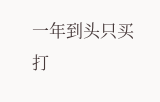一年到头只买打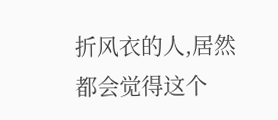折风衣的人,居然都会觉得这个